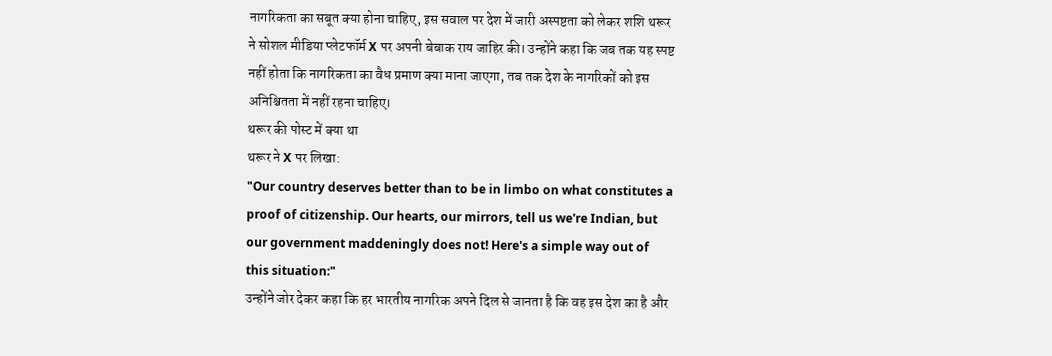नागरिकता का सबूत क्या होना चाहिए, इस सवाल पर देश में जारी अस्पष्टता को लेकर शशि थरूर ने सोशल मीडिया प्लेटफॉर्म X पर अपनी बेबाक राय जाहिर की। उन्होंने कहा कि जब तक यह स्पष्ट नहीं होता कि नागरिकता का वैध प्रमाण क्या माना जाएगा, तब तक देश के नागरिकों को इस अनिश्चितता में नहीं रहना चाहिए।
थरूर की पोस्ट में क्या था
थरूर ने X पर लिखा:
"Our country deserves better than to be in limbo on what constitutes a proof of citizenship. Our hearts, our mirrors, tell us we're Indian, but our government maddeningly does not! Here's a simple way out of this situation:"
उन्होंने जोर देकर कहा कि हर भारतीय नागरिक अपने दिल से जानता है कि वह इस देश का है और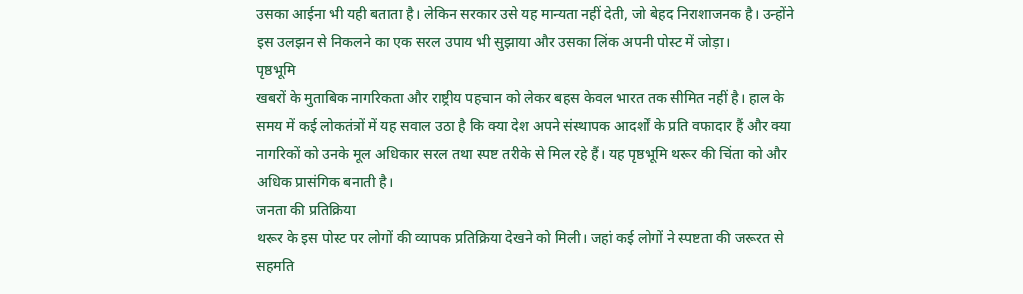उसका आईना भी यही बताता है। लेकिन सरकार उसे यह मान्यता नहीं देती, जो बेहद निराशाजनक है। उन्होंने इस उलझन से निकलने का एक सरल उपाय भी सुझाया और उसका लिंक अपनी पोस्ट में जोड़ा।
पृष्ठभूमि
खबरों के मुताबिक नागरिकता और राष्ट्रीय पहचान को लेकर बहस केवल भारत तक सीमित नहीं है। हाल के समय में कई लोकतंत्रों में यह सवाल उठा है कि क्या देश अपने संस्थापक आदर्शों के प्रति वफादार हैं और क्या नागरिकों को उनके मूल अधिकार सरल तथा स्पष्ट तरीके से मिल रहे हैं। यह पृष्ठभूमि थरूर की चिंता को और अधिक प्रासंगिक बनाती है।
जनता की प्रतिक्रिया
थरूर के इस पोस्ट पर लोगों की व्यापक प्रतिक्रिया देखने को मिली। जहां कई लोगों ने स्पष्टता की जरूरत से सहमति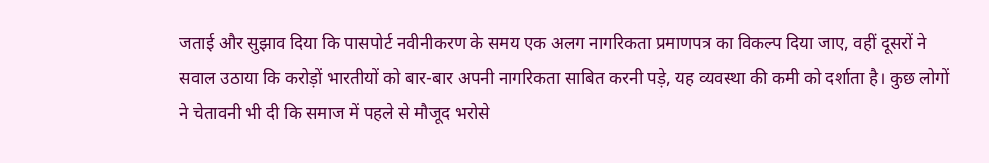जताई और सुझाव दिया कि पासपोर्ट नवीनीकरण के समय एक अलग नागरिकता प्रमाणपत्र का विकल्प दिया जाए, वहीं दूसरों ने सवाल उठाया कि करोड़ों भारतीयों को बार-बार अपनी नागरिकता साबित करनी पड़े, यह व्यवस्था की कमी को दर्शाता है। कुछ लोगों ने चेतावनी भी दी कि समाज में पहले से मौजूद भरोसे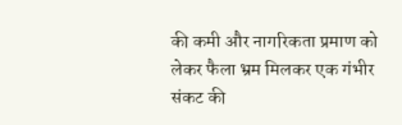की कमी और नागरिकता प्रमाण को लेकर फैला भ्रम मिलकर एक गंभीर संकट की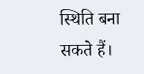स्थिति बना सकते हैं।